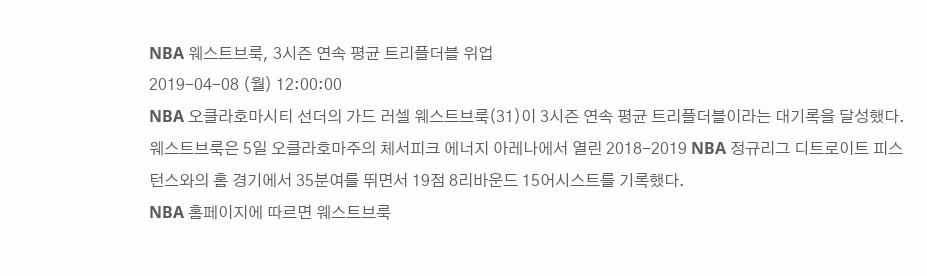NBA 웨스트브룩, 3시즌 연속 평균 트리플더블 위업
2019-04-08 (월) 12:00:00
NBA 오클라호마시티 선더의 가드 러셀 웨스트브룩(31)이 3시즌 연속 평균 트리플더블이라는 대기록을 달성했다.
웨스트브룩은 5일 오클라호마주의 체서피크 에너지 아레나에서 열린 2018-2019 NBA 정규리그 디트로이트 피스턴스와의 홈 경기에서 35분여를 뛰면서 19점 8리바운드 15어시스트를 기록했다.
NBA 홈페이지에 따르면 웨스트브룩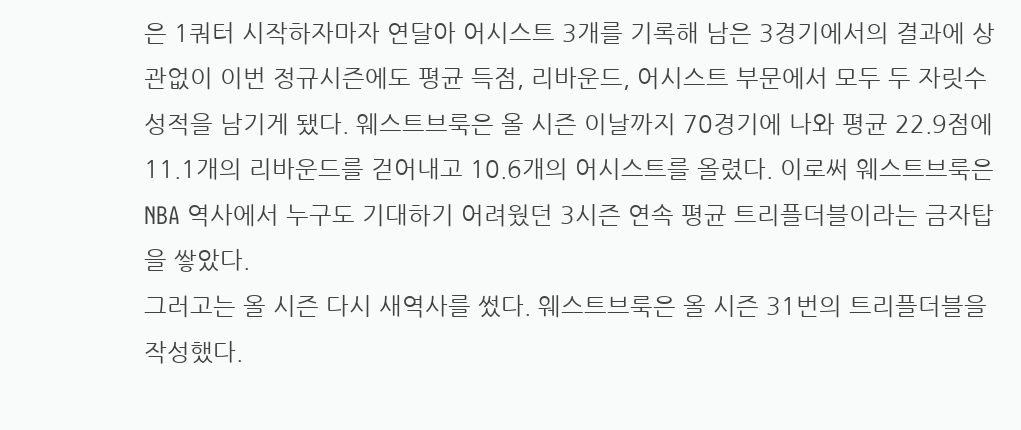은 1쿼터 시작하자마자 연달아 어시스트 3개를 기록해 남은 3경기에서의 결과에 상관없이 이번 정규시즌에도 평균 득점, 리바운드, 어시스트 부문에서 모두 두 자릿수 성적을 남기게 됐다. 웨스트브룩은 올 시즌 이날까지 70경기에 나와 평균 22.9점에 11.1개의 리바운드를 걷어내고 10.6개의 어시스트를 올렸다. 이로써 웨스트브룩은 NBA 역사에서 누구도 기대하기 어려웠던 3시즌 연속 평균 트리플더블이라는 금자탑을 쌓았다.
그러고는 올 시즌 다시 새역사를 썼다. 웨스트브룩은 올 시즌 31번의 트리플더블을 작성했다.